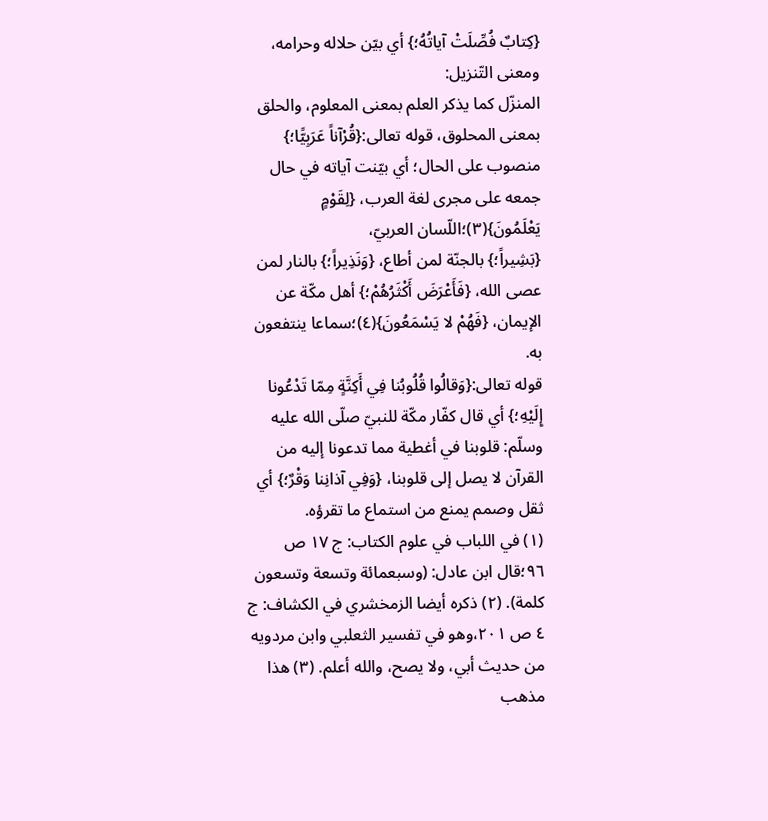{كِتابٌ فُصِّلَتْ آياتُهُ؛} أي بيّن حلاله وحرامه، ومعنى التّنزيل:
المنزّل كما يذكر العلم بمعنى المعلوم، والحلق بمعنى المحلوق، قوله تعالى:{قُرْآناً عَرَبِيًّا؛} منصوب على الحال؛ أي بيّنت آياته في حال جمعه على مجرى لغة العرب، {لِقَوْمٍ يَعْلَمُونَ}(٣)؛اللّسان العربيّ،
{بَشِيراً؛} بالجنّة لمن أطاع، {وَنَذِيراً؛} بالنار لمن عصى الله، {فَأَعْرَضَ أَكْثَرُهُمْ؛} أهل مكّة عن الإيمان، {فَهُمْ لا يَسْمَعُونَ}(٤)؛سماعا ينتفعون به.
قوله تعالى:{وَقالُوا قُلُوبُنا فِي أَكِنَّةٍ مِمّا تَدْعُونا إِلَيْهِ؛} أي قال كفّار مكّة للنبيّ صلّى الله عليه وسلّم: قلوبنا في أغطية مما تدعونا إليه من القرآن لا يصل إلى قلوبنا، {وَفِي آذانِنا وَقْرٌ؛} أي ثقل وصمم يمنع من استماع ما تقرؤه.
(١) في اللباب في علوم الكتاب: ج ١٧ ص ٩٦؛قال ابن عادل: (وسبعمائة وتسعة وتسعون كلمة). (٢) ذكره أيضا الزمخشري في الكشاف: ج ٤ ص ٢٠١،وهو في تفسير الثعلبي وابن مردويه من حديث أبي، ولا يصح، والله أعلم. (٣) هذا مذهب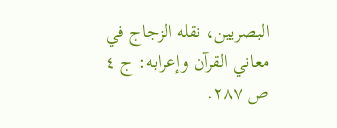البصريين، نقله الزجاج في معاني القرآن وإعرابه: ج ٤ ص ٢٨٧.